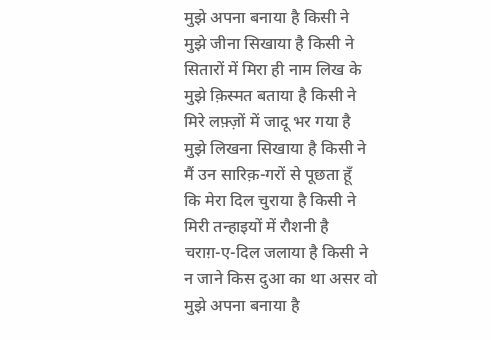मुझे अपना बनाया है किसी ने
मुझे जीना सिखाया है किसी ने
सितारों में मिरा ही नाम लिख के
मुझे क़िस्मत बताया है किसी ने
मिरे लफ़्ज़ों में जादू भर गया है
मुझे लिखना सिखाया है किसी ने
मैं उन सारिक़-गरों से पूछता हूँ
कि मेरा दिल चुराया है किसी ने
मिरी तन्हाइयों में रौशनी है
चराग़-ए-दिल जलाया है किसी ने
न जाने किस दुआ का था असर वो
मुझे अपना बनाया है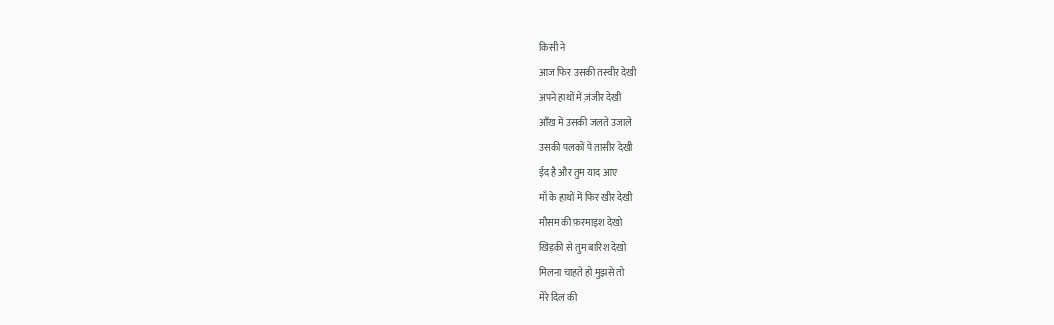किसी ने
आज फिर उसकी तस्वीर देखी
अपने हाथों में ज़ंजीर देखी
आँख में उसकी जलते उजाले
उसकी पलकों पे तासीर देखी
ईद है और तुम याद आए
माँ के हाथों में फिर खीर देखी
मौसम की फ़रमाइश देखो
खिड़की से तुम बारिश देखो
मिलना चाहते हो मुझसे तो
मेरे दिल की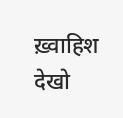ख़्वाहिश देखो